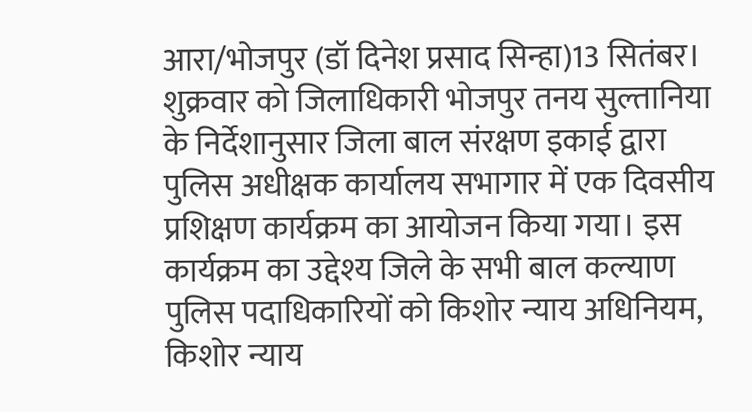आरा/भोजपुर (डॉ दिनेश प्रसाद सिन्हा)13 सितंबर। शुक्रवार को जिलाधिकारी भोजपुर तनय सुल्तानिया के निर्देशानुसार जिला बाल संरक्षण इकाई द्वारा पुलिस अधीक्षक कार्यालय सभागार में एक दिवसीय प्रशिक्षण कार्यक्रम का आयोजन किया गया। इस कार्यक्रम का उद्देश्य जिले के सभी बाल कल्याण पुलिस पदाधिकारियों को किशोर न्याय अधिनियम, किशोर न्याय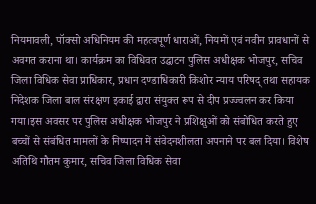नियमावली, पॉक्सो अधिनियम की महत्वपूर्ण धाराओं, नियमों एवं नवीन प्रावधानों से अवगत कराना था। कार्यक्रम का विधिवत उद्घाटन पुलिस अधीक्षक भोजपुर, सचिव जिला विधिक सेवा प्राधिकार, प्रधान दण्डाधिकारी किशोर न्याय परिषद् तथा सहायक निदेशक जिला बाल संरक्षण इकाई द्वारा संयुक्त रूप से दीप प्रज्ज्वलन कर किया गया।इस अवसर पर पुलिस अधीक्षक भोजपुर ने प्रशिक्षुओं को संबोधित करते हुए बच्चों से संबंधित मामलों के निष्पादन में संवेदनशीलता अपनाने पर बल दिया। विशेष अतिथि गौतम कुमार, सचिव जिला विधिक सेवा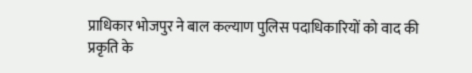प्राधिकार भोजपुर ने बाल कल्याण पुलिस पदाधिकारियों को वाद की प्रकृति के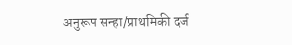अनुरूप सन्हा/प्राथमिकी दर्ज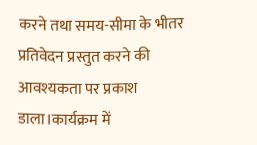करने तथा समय-सीमा के भीतर प्रतिवेदन प्रस्तुत करने की आवश्यकता पर प्रकाश डाला।कार्यक्रम में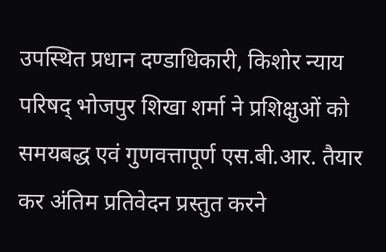उपस्थित प्रधान दण्डाधिकारी, किशोर न्याय परिषद् भोजपुर शिखा शर्मा ने प्रशिक्षुओं को समयबद्ध एवं गुणवत्तापूर्ण एस.बी.आर. तैयार कर अंतिम प्रतिवेदन प्रस्तुत करने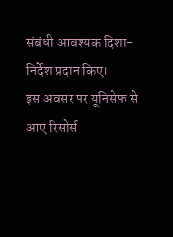संबंधी आवश्यक दिशा-निर्देश प्रदान किए।
इस अवसर पर यूनिसेफ से आए रिसोर्स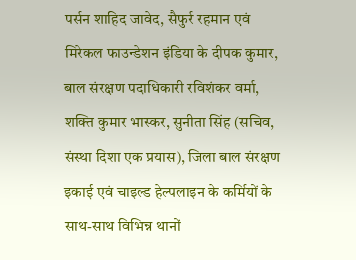पर्सन शाहिद जावेद, सैफुर्र रहमान एवं मिरेकल फाउन्डेशन इंडिया के दीपक कुमार, बाल संरक्षण पदाधिकारी रविशंकर वर्मा, शक्ति कुमार भास्कर, सुनीता सिंह (सचिव, संस्था दिशा एक प्रयास), जिला बाल संरक्षण इकाई एवं चाइल्ड हेल्पलाइन के कर्मियों के साथ-साथ विभिन्न थानों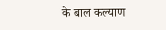के बाल कल्याण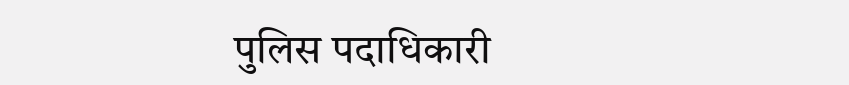पुलिस पदाधिकारी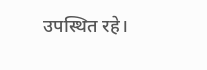उपस्थित रहे।